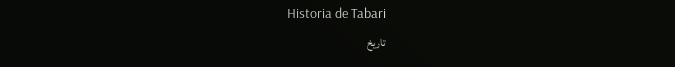Historia de Tabari
تاريخ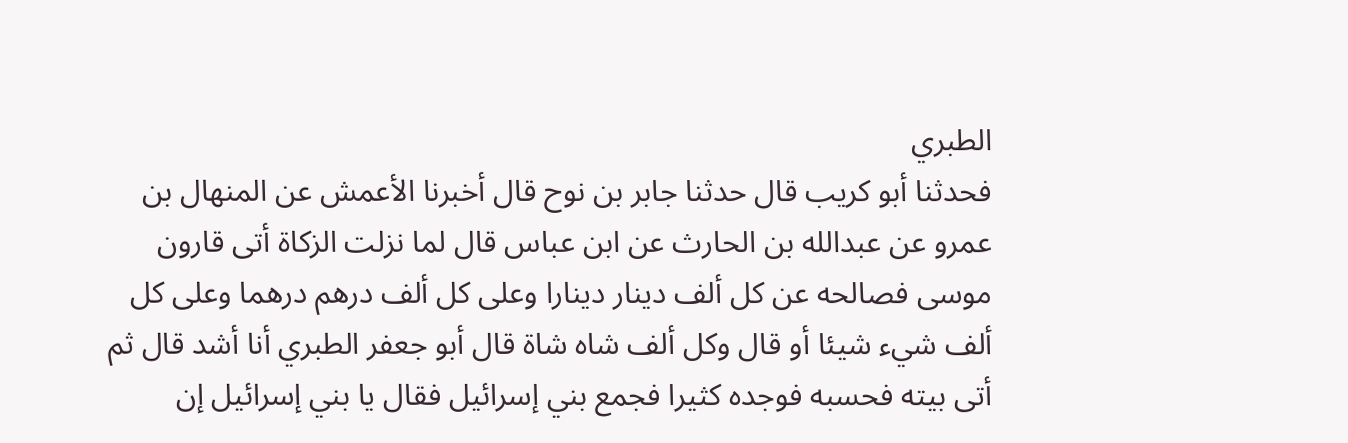الطبري
فحدثنا أبو كريب قال حدثنا جابر بن نوح قال أخبرنا الأعمش عن المنهال بن عمرو عن عبدالله بن الحارث عن ابن عباس قال لما نزلت الزكاة أتى قارون موسى فصالحه عن كل ألف دينار دينارا وعلى كل ألف درهم درهما وعلى كل ألف شيء شيئا أو قال وكل ألف شاه شاة قال أبو جعفر الطبري أنا أشد قال ثم أتى بيته فحسبه فوجده كثيرا فجمع بني إسرائيل فقال يا بني إسرائيل إن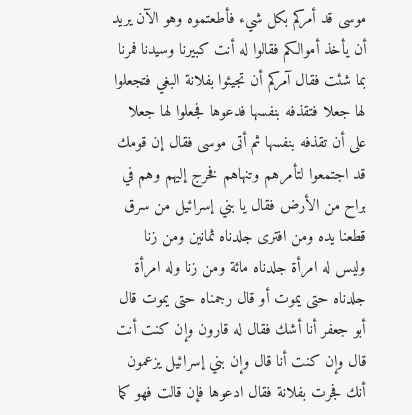موسى قد أمركم بكل شيء فأطعتموه وهو الآن يريد أن يأخذ أموالكم فقالوا له أنت كبيرنا وسيدنا فمرنا بما شئت فقال آمركم أن تجيئوا بفلانة البغي فتجعلوا لها جعلا فتقذفه بنفسها فدعوها فجعلوا لها جعلا على أن تقذفه بنفسها ثم أتى موسى فقال إن قومك قد اجتمعوا لتأمرهم وتنهاهم فخرج إليهم وهم في براح من الأرض فقال يا بني إسرائيل من سرق قطعنا يده ومن افترى جلدناه ثمانين ومن زنا وليس له امرأة جلدناه مائة ومن زنا وله امرأة جلدناه حتى يموت أو قال رجمناه حتى يموت قال أبو جعفر أنا أشك فقال له قارون وإن كنت أنت قال وإن كنت أنا قال وإن بني إسرائيل يزعمون أنك فجرت بفلانة فقال ادعوها فإن قالت فهو كما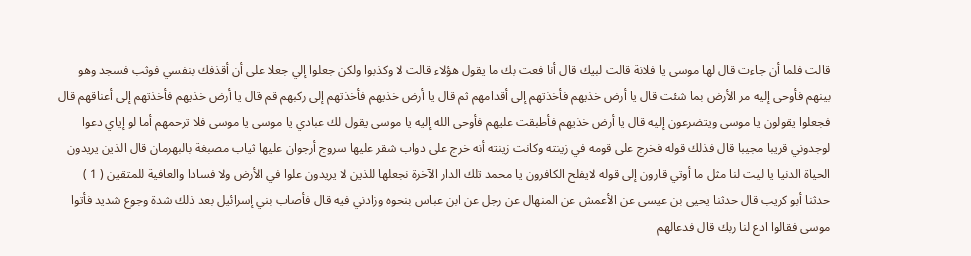قالت فلما أن جاءت قال لها موسى يا فلانة قالت لبيك قال أنا فعت بك ما يقول هؤلاء قالت لا وكذبوا ولكن جعلوا إلي جعلا على أن أقذفك بنفسي فوثب فسجد وهو بينهم فأوحى إليه مر الأرض بما شئت قال يا أرض خذيهم فأخذتهم إلى أقدامهم ثم قال يا أرض خذيهم فأخذتهم إلى ركبهم قم قال يا أرض خذيهم فأخذتهم إلى أعناقهم قال فجعلوا يقولون يا موسى ويتضرعون إليه قال يا أرض خذيهم فأطبقت عليهم فأوحى الله إليه يا موسى يقول لك عبادي يا موسى يا موسى فلا ترحمهم أما لو إياي دعوا لوجدوني قريبا مجيبا قال فذلك قوله فخرج على قومه في زينته وكانت زينته أنه خرج على دواب شقر عليها سروج أرجوان عليها ثياب مصبغة بالبهرمان قال الذين يريدون الحياة الدنيا يا ليت لنا مثل ما أوتي قارون إلى قوله لايفلح الكافرون يا محمد تلك الدار الآخرة نجعلها للذين لا يريدون علوا في الأرض ولا فسادا والعافية للمتقين ( 1 )
حدثنا أبو كريب قال حدثنا يحيى بن عيسى عن الأعمش عن المنهال عن رجل عن ابن عباس بنحوه وزادني فيه قال فأصاب بني إسرائيل بعد ذلك شدة وجوع شديد فأتوا موسى فقالوا ادع لنا ربك قال فدعالهم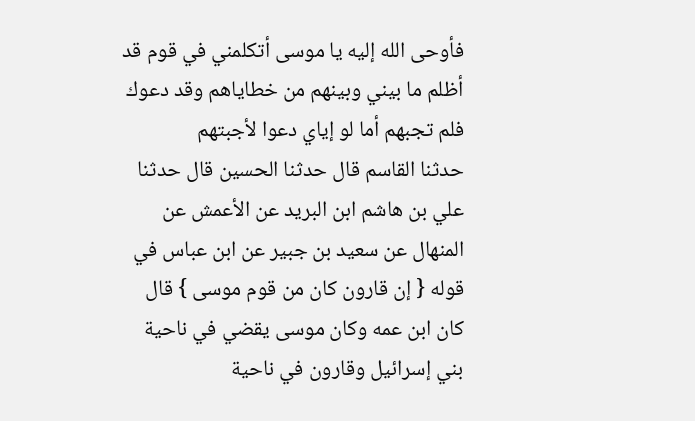فأوحى الله إليه يا موسى أتكلمني في قوم قد أظلم ما بيني وبينهم من خطاياهم وقد دعوك فلم تجبهم أما لو إياي دعوا لأجبتهم
حدثنا القاسم قال حدثنا الحسين قال حدثنا علي بن هاشم ابن البريد عن الأعمش عن المنهال عن سعيد بن جبير عن ابن عباس في قوله { إن قارون كان من قوم موسى } قال كان ابن عمه وكان موسى يقضي في ناحية بني إسرائيل وقارون في ناحية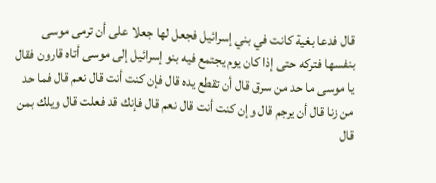قال فدعا بغية كانت في بني إسرائيل فجعل لها جعلا على أن ترمى موسى بنفسها فتركه حتى إذا كان يوم يجتمع فيه بنو إسرائيل إلى موسى أتاه قارون فقال يا موسى ما حد من سرق قال أن تقطع يده قال فإن كنت أنت قال نعم قال فما حد من زنا قال أن يرجم قال وإن كنت أنت قال نعم قال فإنك قد فعلت قال ويلك بمن قال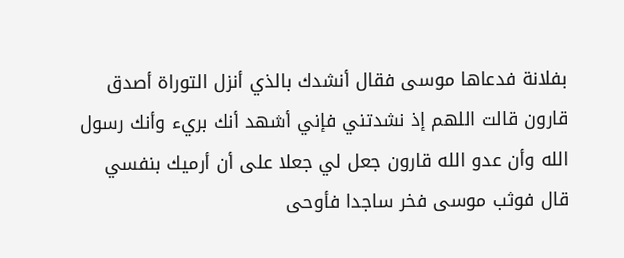بفلانة فدعاها موسى فقال أنشدك بالذي أنزل التوراة أصدق قارون قالت اللهم إذ نشدتني فإني أشهد أنك بريء وأنك رسول الله وأن عدو الله قارون جعل لي جعلا على أن أرميك بنفسي قال فوثب موسى فخر ساجدا فأوحى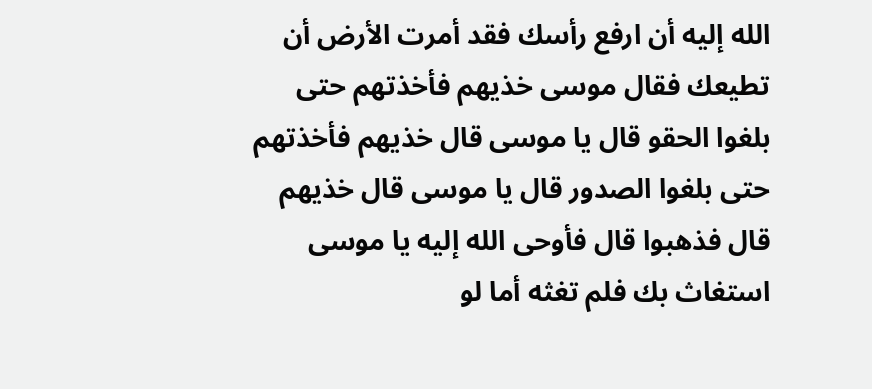الله إليه أن ارفع رأسك فقد أمرت الأرض أن تطيعك فقال موسى خذيهم فأخذتهم حتى بلغوا الحقو قال يا موسى قال خذيهم فأخذتهم حتى بلغوا الصدور قال يا موسى قال خذيهم قال فذهبوا قال فأوحى الله إليه يا موسى استغاث بك فلم تغثه أما لو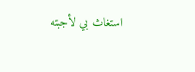استغاث بي لأجبته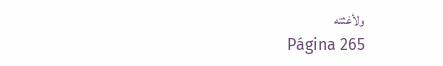ولأغثته
Página 265